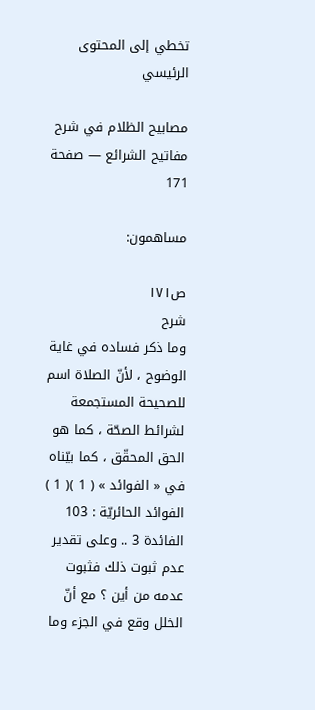تخطي إلى المحتوى الرئيسي

مصابيح الظلام في شرح مفاتيح الشرائع — صفحة 171

مساهمون:

ص١٧١
شرح
وما ذكر فساده في غاية الوضوح ، لأنّ الصلاة اسم للصحيحة المستجمعة لشرائط الصحّة ، كما هو الحق المحقّق ، كما بيّناه في « الفوائد » ( 1 )( 1 ) الفوائد الحائريّة : 103 الفائدة 3 .. وعلى تقدير عدم ثبوت ذلك فثبوت عدمه من أين ؟ مع أنّ الخلل وقع في الجزء وما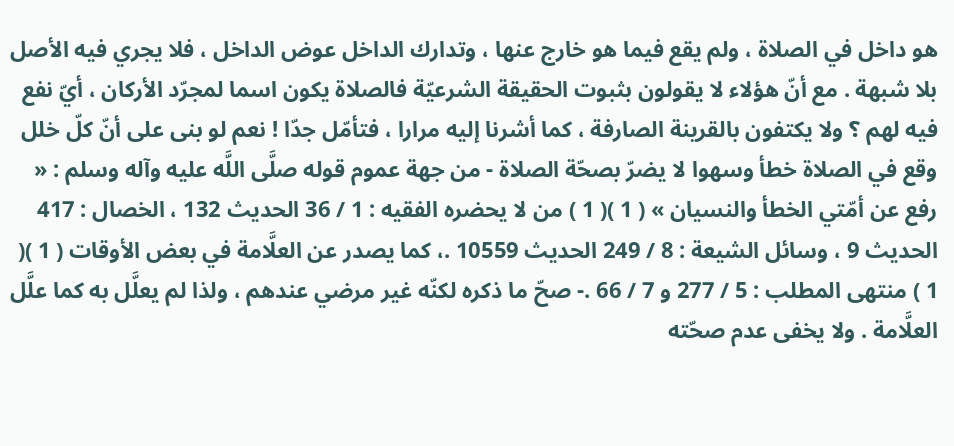هو داخل في الصلاة ، ولم يقع فيما هو خارج عنها ، وتدارك الداخل عوض الداخل ، فلا يجري فيه الأصل بلا شبهة . مع أنّ هؤلاء لا يقولون بثبوت الحقيقة الشرعيّة فالصلاة يكون اسما لمجرّد الأركان ، أيّ نفع فيه لهم ؟ ولا يكتفون بالقرينة الصارفة ، كما أشرنا إليه مرارا ، فتأمّل جدّا ! نعم لو بنى على أنّ كلّ خلل وقع في الصلاة خطأ وسهوا لا يضرّ بصحّة الصلاة - من جهة عموم قوله صلَّى اللَّه عليه وآله وسلم : « رفع عن أمّتي الخطأ والنسيان » ( 1 )( 1 ) من لا يحضره الفقيه : 1 / 36 الحديث 132 ، الخصال : 417 الحديث 9 ، وسائل الشيعة : 8 / 249 الحديث 10559 .، كما يصدر عن العلَّامة في بعض الأوقات ( 1 )( 1 ) منتهى المطلب : 5 / 277 و 7 / 66 .- صحّ ما ذكره لكنّه غير مرضي عندهم ، ولذا لم يعلَّل به كما علَّل العلَّامة . ولا يخفى عدم صحّته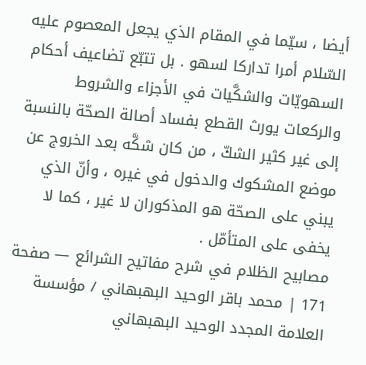أيضا ، سيّما في المقام الذي يجعل المعصوم عليه السّلام أمرا تداركا لسهو . بل تتبّع تضاعيف أحكام السهويّات والشكَّيات في الأجزاء والشروط والركعات يورث القطع بفساد أصالة الصحّة بالنسبة إلى غير كثير الشكّ ، من كان شكَّه بعد الخروج عن موضع المشكوك والدخول في غيره ، وأنّ الذي يبني على الصحّة هو المذكوران لا غير ، كما لا يخفى على المتأمّل .
مصابيح الظلام في شرح مفاتيح الشرائع — صفحة 171 | محمد باقر الوحيد البهبهاني / مؤسسة العلامة المجدد الوحيد البهبهاني